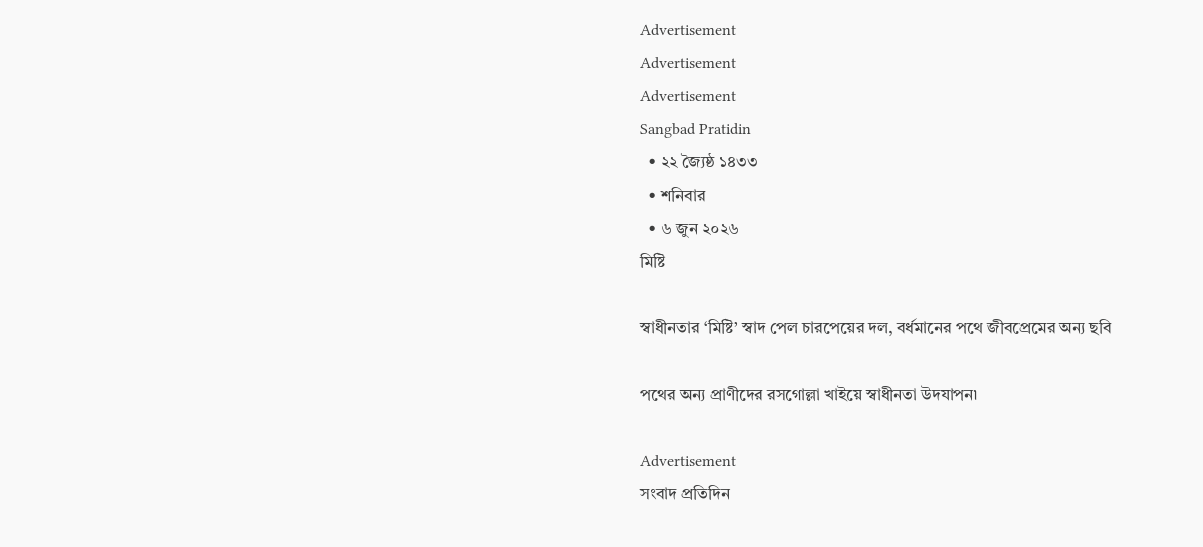Advertisement
Advertisement
Advertisement
Sangbad Pratidin
  • ২২ জ্যৈষ্ঠ ১৪৩৩
  • শনিবার
  • ৬ জুন ২০২৬
মিষ্টি

স্বাধীনতার ‘মিষ্টি’ স্বাদ পেল চারপেয়ের দল, বর্ধমানের পথে জীবপ্রেমের অন্য ছবি

পথের অন্য প্রাণীদের রসগোল্লা খাইয়ে স্বাধীনতা উদযাপন৷

Advertisement
সংবাদ প্রতিদিন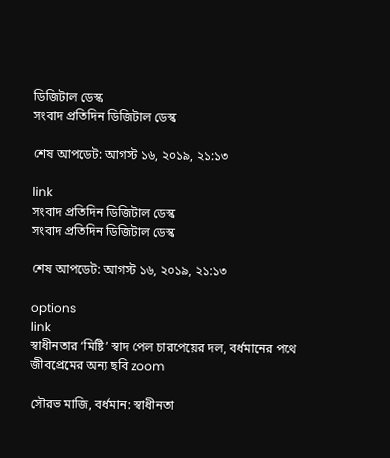ডিজিটাল ডেস্ক
সংবাদ প্রতিদিন ডিজিটাল ডেস্ক

শেষ আপডেট: আগস্ট ১৬, ২০১৯, ২১:১৩

link
সংবাদ প্রতিদিন ডিজিটাল ডেস্ক
সংবাদ প্রতিদিন ডিজিটাল ডেস্ক

শেষ আপডেট: আগস্ট ১৬, ২০১৯, ২১:১৩

options
link
স্বাধীনতার ‘মিষ্টি’ স্বাদ পেল চারপেয়ের দল, বর্ধমানের পথে জীবপ্রেমের অন্য ছবি zoom

সৌরভ মাজি, বর্ধমান: স্বাধীনতা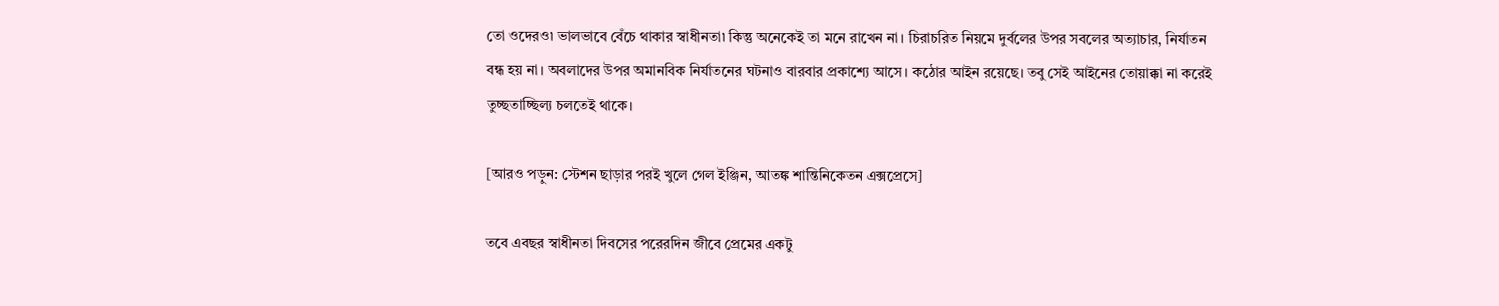তো ওদেরও৷ ভালভাবে বেঁচে থাকার স্বাধীনতা৷ কিন্তু অনেকেই তা মনে রাখেন না। চিরাচরিত নিয়মে দুর্বলের উপর সবলের অত্যাচার, নির্যাতন বন্ধ হয় না। অবলাদের উপর অমানবিক নির্যাতনের ঘটনাও বারবার প্রকাশ্যে আসে। কঠোর আইন রয়েছে। তবু সেই আইনের তোয়াক্কা না করেই তুচ্ছতাচ্ছিল্য চলতেই থাকে।

[আরও পড়ুন: স্টেশন ছাড়ার পরই খুলে গেল ইঞ্জিন, আতঙ্ক শান্তিনিকেতন এক্সপ্রেসে]

তবে এবছর স্বাধীনতা দিবসের পরেরদিন জীবে প্রেমের একটু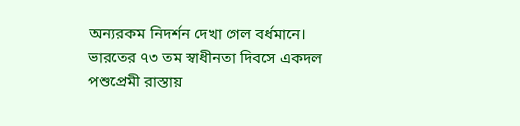অন্যরকম নিদর্শন দেখা গেল বর্ধমানে। ভারতের ৭৩ তম স্বাধীনতা দিবসে একদল পশুপ্রেমী রাস্তায়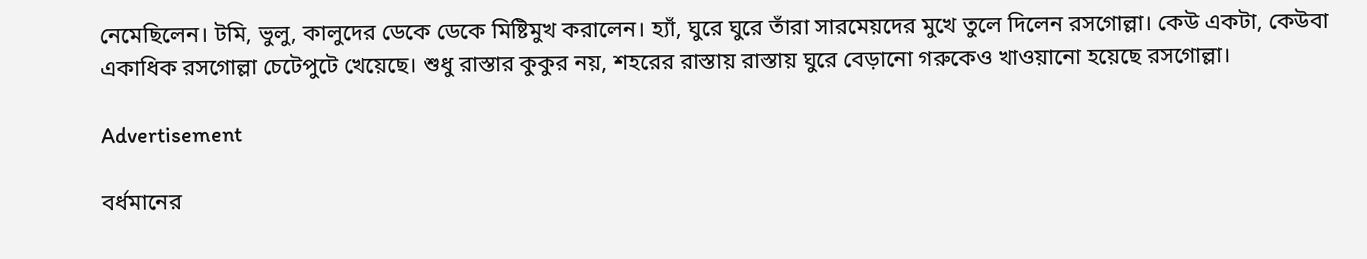নেমেছিলেন। টমি, ভুলু, কালুদের ডেকে ডেকে মিষ্টিমুখ করালেন। হ্যাঁ, ঘুরে ঘুরে তাঁরা সারমেয়দের মুখে তুলে দিলেন রসগোল্লা। কেউ একটা, কেউবা একাধিক রসগোল্লা চেটেপুটে খেয়েছে। শুধু রাস্তার কুকুর নয়, শহরের রাস্তায় রাস্তায় ঘুরে বেড়ানো গরুকেও খাওয়ানো হয়েছে রসগোল্লা।

Advertisement

বর্ধমানের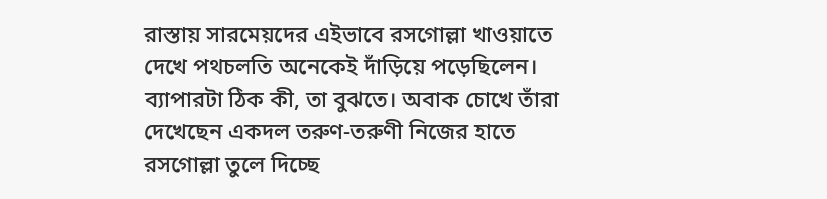রাস্তায় সারমেয়দের এইভাবে রসগোল্লা খাওয়াতে দেখে পথচলতি অনেকেই দাঁড়িয়ে পড়েছিলেন। ব্যাপারটা ঠিক কী, তা বুঝতে। অবাক চোখে তাঁরা দেখেছেন একদল তরুণ-তরুণী নিজের হাতে রসগোল্লা তুলে দিচ্ছে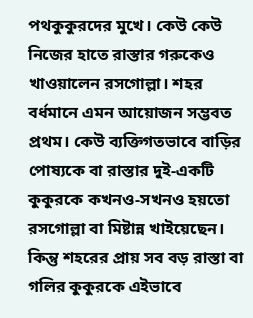পথকুকুরদের মুখে। কেউ কেউ নিজের হাতে রাস্তার গরুকেও খাওয়ালেন রসগোল্লা। শহর বর্ধমানে এমন আয়োজন সম্ভবত প্রথম। কেউ ব্যক্তিগতভাবে বাড়ির পোষ্যকে বা রাস্তার দুই-একটি কুকুরকে কখনও-সখনও হয়তো রসগোল্লা বা মিষ্টান্ন খাইয়েছেন। কিন্তু শহরের প্রায় সব বড় রাস্তা বা গলির কুকুরকে এইভাবে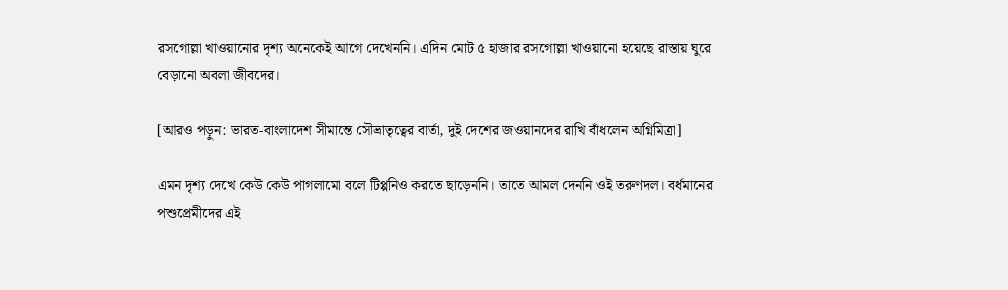রসগোল্লা খাওয়ানোর দৃশ্য অনেকেই আগে দেখেননি। এদিন মোট ৫ হাজার রসগোল্লা খাওয়ানো হয়েছে রাস্তায় ঘুরে বেড়ানো অবলা জীবদের।

[আরও পড়ুন: ভারত-বাংলাদেশ সীমান্তে সৌভ্রাতৃত্বের বার্তা, দুই দেশের জওয়ানদের রাখি বাঁধলেন অগ্নিমিত্রা]

এমন দৃশ্য দেখে কেউ কেউ পাগলামো বলে টিপ্পনিও করতে ছাড়েননি। তাতে আমল দেননি ওই তরুণদল। বর্ধমানের পশুপ্রেমীদের এই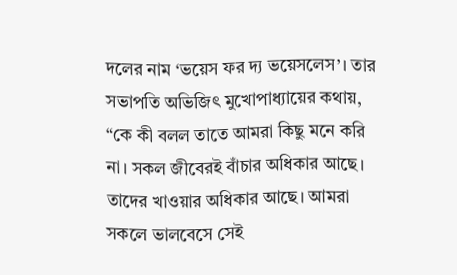দলের নাম ‘ভয়েস ফর দ্য ভয়েসলেস’। তার সভাপতি অভিজিৎ মুখোপাধ্যায়ের কথায়, “কে কী বলল তাতে আমরা কিছু মনে করি না। সকল জীবেরই বাঁচার অধিকার আছে। তাদের খাওয়ার অধিকার আছে। আমরা সকলে ভালবেসে সেই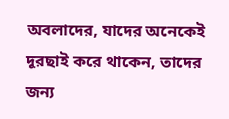অবলাদের, যাদের অনেকেই দূরছাই করে থাকেন, তাদের জন্য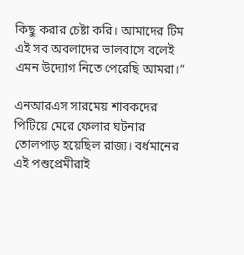কিছু করার চেষ্টা করি। আমাদের টিম এই সব অবলাদের ভালবাসে বলেই এমন উদ্যোগ নিতে পেরেছি আমরা।”

এনআরএস সারমেয় শাবকদের পিটিয়ে মেরে ফেলার ঘটনার তোলপাড় হয়েছিল রাজ্য। বর্ধমানের এই পশুপ্রেমীরাই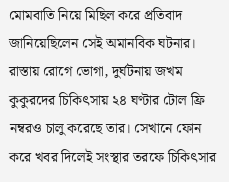মোমবাতি নিয়ে মিছিল করে প্রতিবাদ জানিয়েছিলেন সেই অমানবিক ঘটনার। রাস্তায় রোগে ভোগা, দুর্ঘটনায় জখম কুকুরদের চিকিৎসায় ২৪ ঘণ্টার টোল ফ্রি নম্বরও চালু করেছে তার। সেখানে ফোন করে খবর দিলেই সংস্থার তরফে চিকিৎসার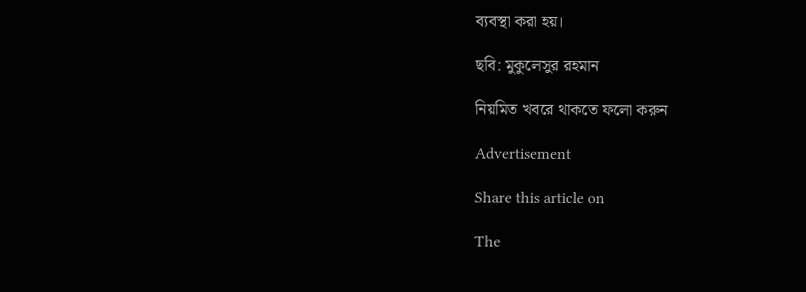ব্যবস্থা করা হয়।

ছবি: মুকুলেসুর রহমান

নিয়মিত খবরে থাকতে ফলো করুন

Advertisement

Share this article on

The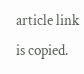article link is copied.